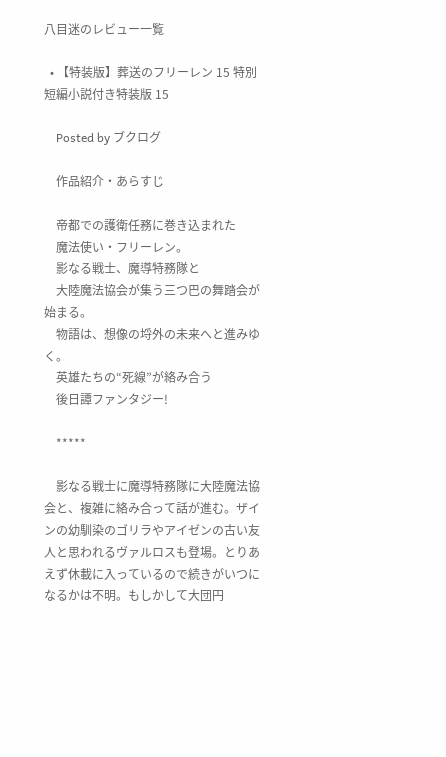八目迷のレビュー一覧

  • 【特装版】葬送のフリーレン 15 特別短編小説付き特装版 15

    Posted by ブクログ

    作品紹介・あらすじ

    帝都での護衛任務に巻き込まれた
    魔法使い・フリーレン。
    影なる戦士、魔導特務隊と
    大陸魔法協会が集う三つ巴の舞踏会が始まる。
    物語は、想像の埒外の未来へと進みゆく。
    英雄たちの“死線”が絡み合う
    後日譚ファンタジー!

    *****

    影なる戦士に魔導特務隊に大陸魔法協会と、複雑に絡み合って話が進む。ザインの幼馴染のゴリラやアイゼンの古い友人と思われるヴァルロスも登場。とりあえず休載に入っているので続きがいつになるかは不明。もしかして大団円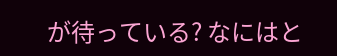が待っている? なにはと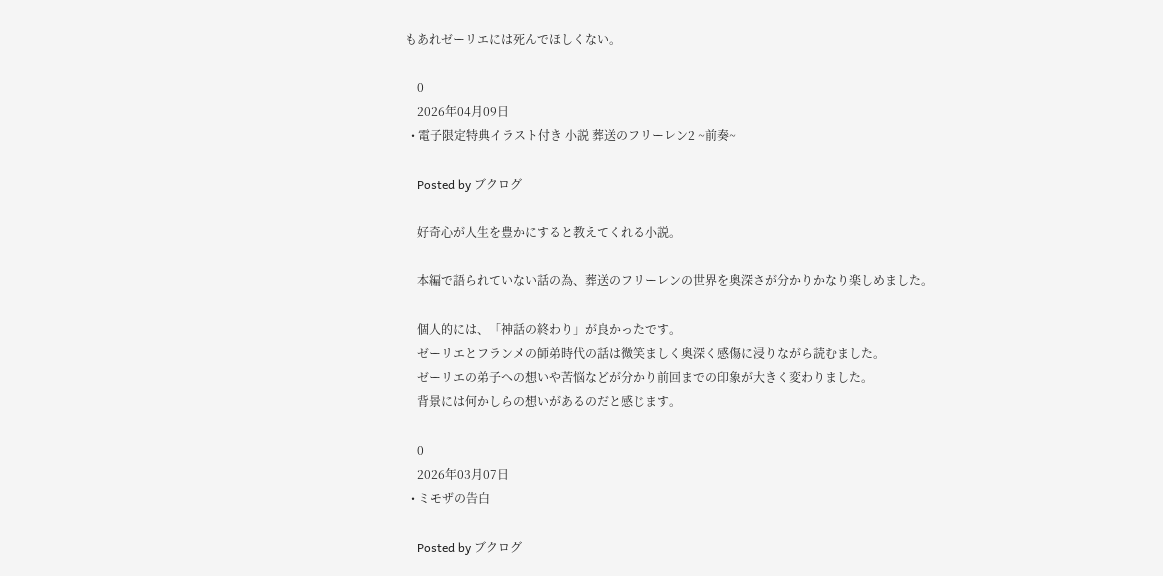もあれゼーリエには死んでほしくない。

    0
    2026年04月09日
  • 電子限定特典イラスト付き 小説 葬送のフリーレン2 ~前奏~

    Posted by ブクログ

    好奇心が人生を豊かにすると教えてくれる小説。

    本編で語られていない話の為、葬送のフリーレンの世界を奥深さが分かりかなり楽しめました。

    個人的には、「神話の終わり」が良かったです。
    ゼーリエとフランメの師弟時代の話は微笑ましく奥深く感傷に浸りながら読むました。
    ゼーリエの弟子への想いや苦悩などが分かり前回までの印象が大きく変わりました。
    背景には何かしらの想いがあるのだと感じます。

    0
    2026年03月07日
  • ミモザの告白

    Posted by ブクログ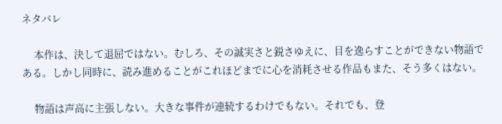ネタバレ

    本作は、決して退屈ではない。むしろ、その誠実さと鋭さゆえに、目を逸らすことができない物語である。しかし同時に、読み進めることがこれほどまでに心を消耗させる作品もまた、そう多くはない。

    物語は声高に主張しない。大きな事件が連続するわけでもない。それでも、登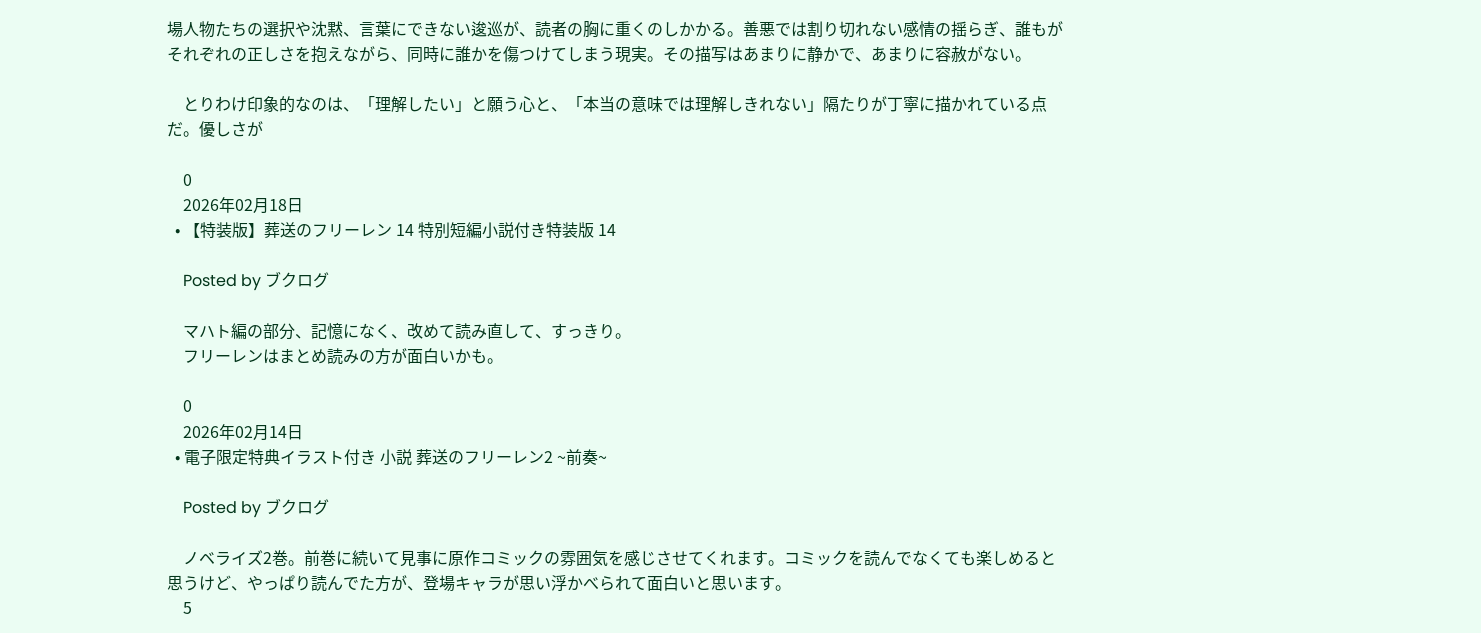場人物たちの選択や沈黙、言葉にできない逡巡が、読者の胸に重くのしかかる。善悪では割り切れない感情の揺らぎ、誰もがそれぞれの正しさを抱えながら、同時に誰かを傷つけてしまう現実。その描写はあまりに静かで、あまりに容赦がない。

    とりわけ印象的なのは、「理解したい」と願う心と、「本当の意味では理解しきれない」隔たりが丁寧に描かれている点だ。優しさが

    0
    2026年02月18日
  • 【特装版】葬送のフリーレン 14 特別短編小説付き特装版 14

    Posted by ブクログ

    マハト編の部分、記憶になく、改めて読み直して、すっきり。
    フリーレンはまとめ読みの方が面白いかも。

    0
    2026年02月14日
  • 電子限定特典イラスト付き 小説 葬送のフリーレン2 ~前奏~

    Posted by ブクログ

    ノベライズ2巻。前巻に続いて見事に原作コミックの雰囲気を感じさせてくれます。コミックを読んでなくても楽しめると思うけど、やっぱり読んでた方が、登場キャラが思い浮かべられて面白いと思います。
    5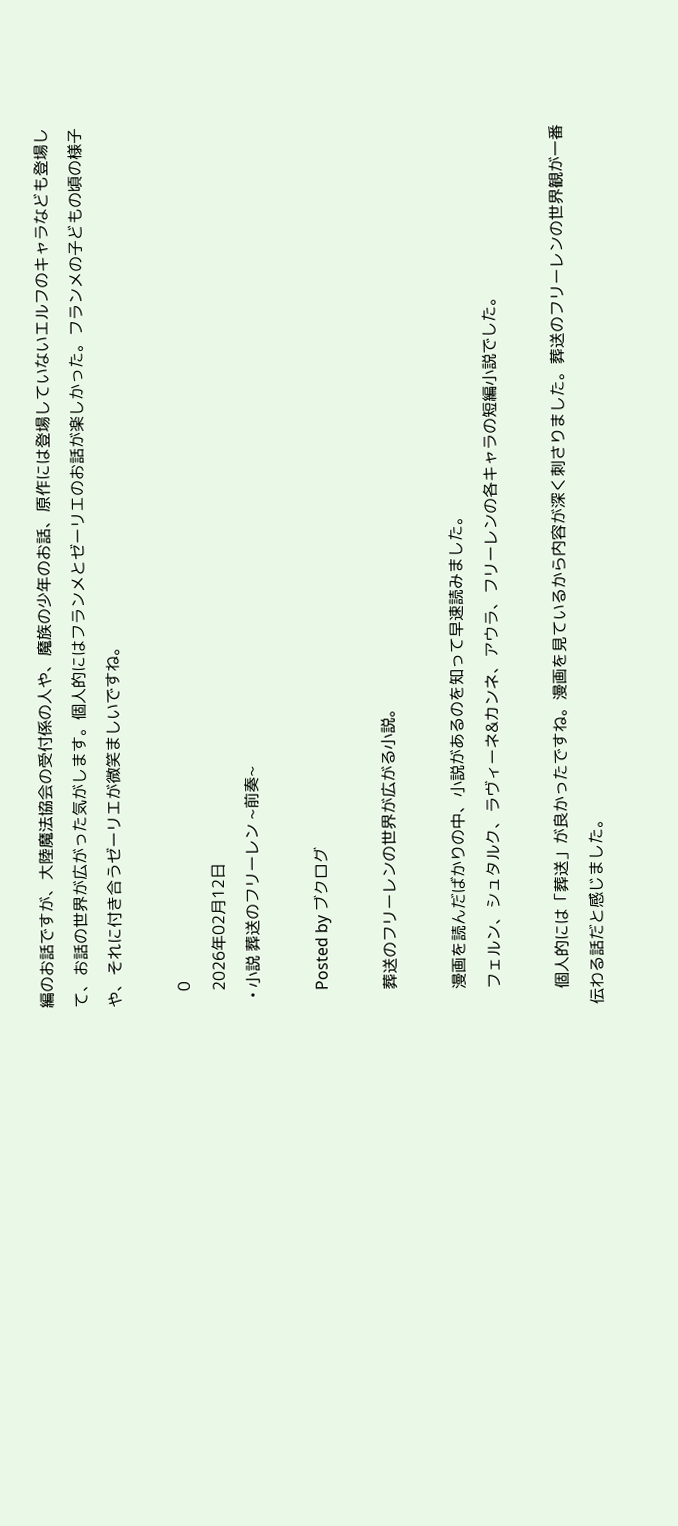編のお話ですが、大陸魔法協会の受付係の人や、魔族の少年のお話、原作には登場していないエルフのキャラなども登場して、お話の世界が広がった気がします。個人的にはフランメとゼーリエのお話が楽しかった。フランメの子どもの頃の様子や、それに付き合うゼーリエが微笑ましいですね。

    0
    2026年02月12日
  • 小説 葬送のフリーレン ~前奏~

    Posted by ブクログ

    葬送のフリーレンの世界が広がる小説。

    漫画を読んだばかりの中、小説があるのを知って早速読みました。
    フェルン、シュタルク、ラヴィーネ&カンネ、アウラ、フリーレンの各キャラの短編小説でした。

    個人的には「葬送」が良かったですね。漫画を見ているから内容が深く刺さりました。葬送のフリーレンの世界観が一番伝わる話だと感じました。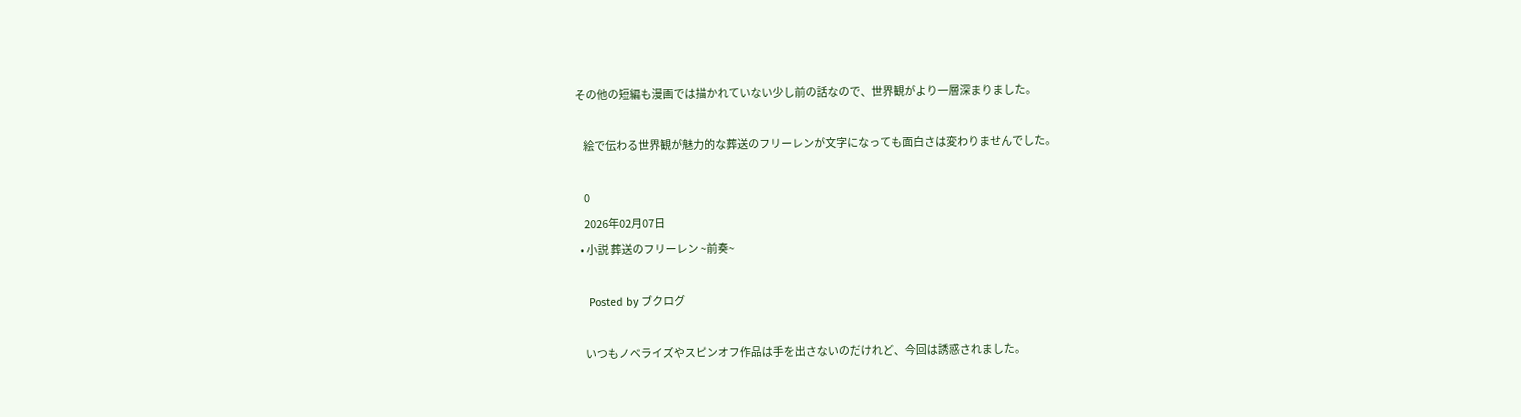その他の短編も漫画では描かれていない少し前の話なので、世界観がより一層深まりました。

    絵で伝わる世界観が魅力的な葬送のフリーレンが文字になっても面白さは変わりませんでした。

    0
    2026年02月07日
  • 小説 葬送のフリーレン ~前奏~

    Posted by ブクログ

    いつもノベライズやスピンオフ作品は手を出さないのだけれど、今回は誘惑されました。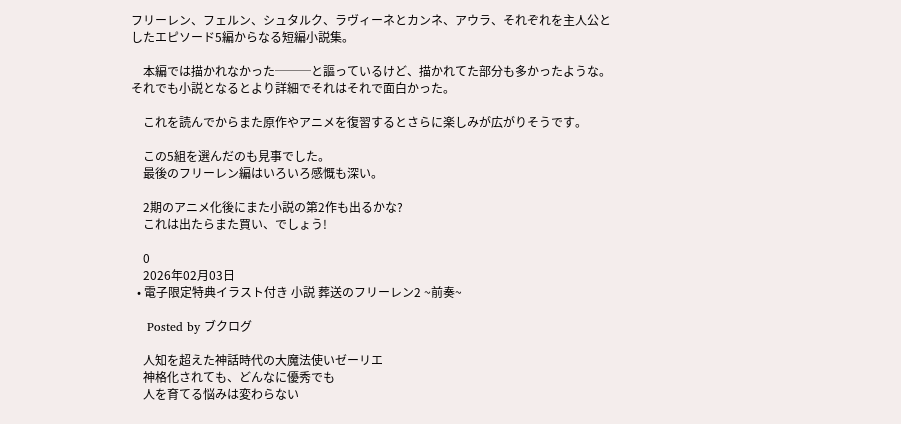フリーレン、フェルン、シュタルク、ラヴィーネとカンネ、アウラ、それぞれを主人公としたエピソード5編からなる短編小説集。

    本編では描かれなかった───と謳っているけど、描かれてた部分も多かったような。それでも小説となるとより詳細でそれはそれで面白かった。

    これを読んでからまた原作やアニメを復習するとさらに楽しみが広がりそうです。

    この5組を選んだのも見事でした。
    最後のフリーレン編はいろいろ感慨も深い。

    2期のアニメ化後にまた小説の第2作も出るかな?
    これは出たらまた買い、でしょう!

    0
    2026年02月03日
  • 電子限定特典イラスト付き 小説 葬送のフリーレン2 ~前奏~

    Posted by ブクログ

    人知を超えた神話時代の大魔法使いゼーリエ
    神格化されても、どんなに優秀でも
    人を育てる悩みは変わらない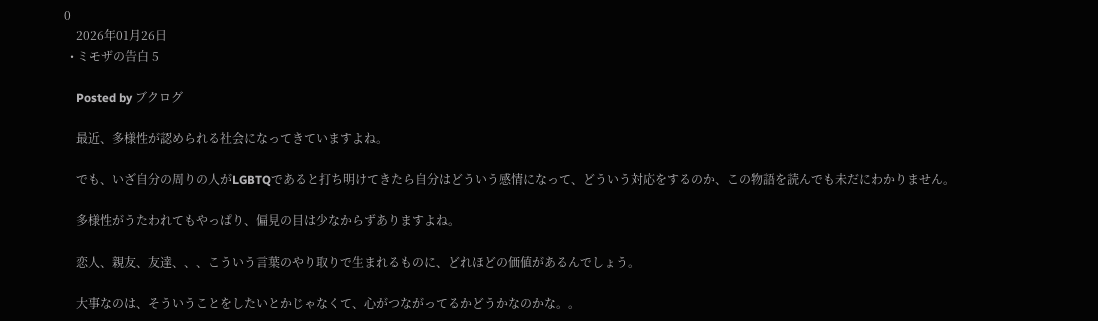0
    2026年01月26日
  • ミモザの告白 5

    Posted by ブクログ

    最近、多様性が認められる社会になってきていますよね。

    でも、いざ自分の周りの人がLGBTQであると打ち明けてきたら自分はどういう感情になって、どういう対応をするのか、この物語を読んでも未だにわかりません。

    多様性がうたわれてもやっぱり、偏見の目は少なからずありますよね。

    恋人、親友、友達、、、こういう言葉のやり取りで生まれるものに、どれほどの価値があるんでしょう。

    大事なのは、そういうことをしたいとかじゃなくて、心がつながってるかどうかなのかな。。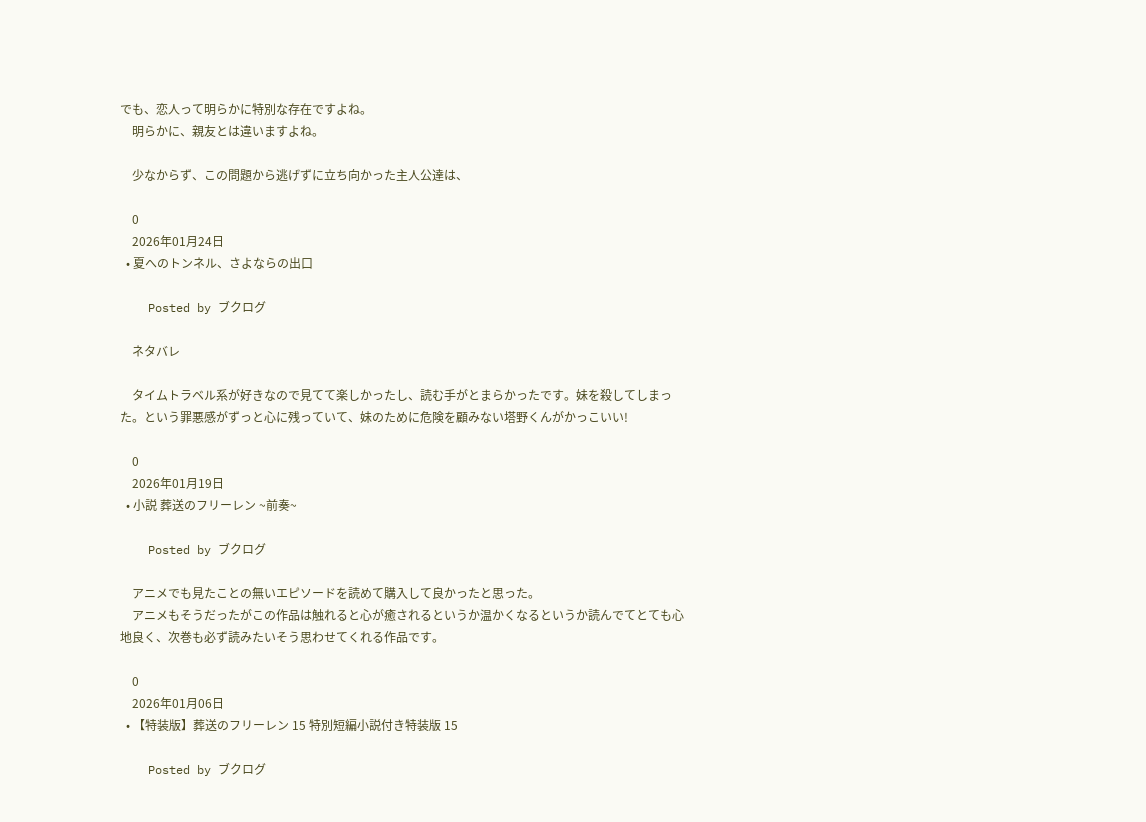でも、恋人って明らかに特別な存在ですよね。
    明らかに、親友とは違いますよね。

    少なからず、この問題から逃げずに立ち向かった主人公達は、

    0
    2026年01月24日
  • 夏へのトンネル、さよならの出口

    Posted by ブクログ

    ネタバレ

    タイムトラベル系が好きなので見てて楽しかったし、読む手がとまらかったです。妹を殺してしまった。という罪悪感がずっと心に残っていて、妹のために危険を顧みない塔野くんがかっこいい!

    0
    2026年01月19日
  • 小説 葬送のフリーレン ~前奏~

    Posted by ブクログ

    アニメでも見たことの無いエピソードを読めて購入して良かったと思った。
    アニメもそうだったがこの作品は触れると心が癒されるというか温かくなるというか読んでてとても心地良く、次巻も必ず読みたいそう思わせてくれる作品です。

    0
    2026年01月06日
  • 【特装版】葬送のフリーレン 15 特別短編小説付き特装版 15

    Posted by ブクログ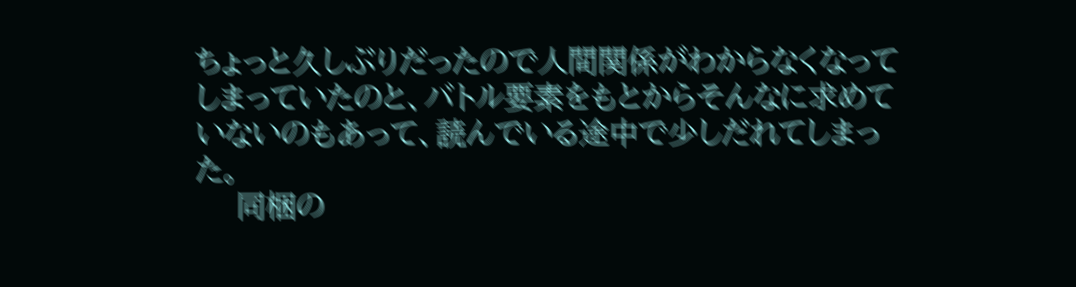ちょっと久しぶりだったので人間関係がわからなくなってしまっていたのと、バトル要素をもとからそんなに求めていないのもあって、読んでいる途中で少しだれてしまった。
    同梱の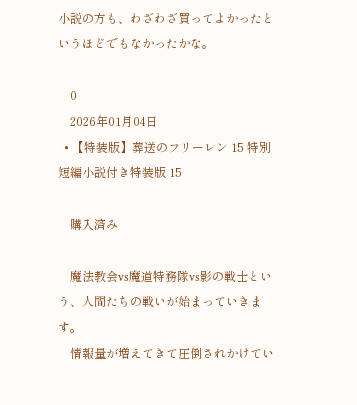小説の方も、わざわざ買ってよかったというほどでもなかったかな。

    0
    2026年01月04日
  • 【特装版】葬送のフリーレン 15 特別短編小説付き特装版 15

    購入済み

    魔法教会vs魔道特務隊vs影の戦士という、人間たちの戦いが始まっていきます。
    情報量が増えてきて圧倒されかけてい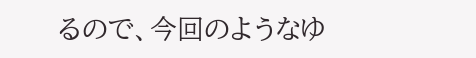るので、今回のようなゆ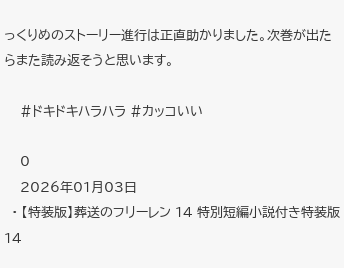っくりめのストーリー進行は正直助かりました。次巻が出たらまた読み返そうと思います。

    #ドキドキハラハラ #カッコいい

    0
    2026年01月03日
  • 【特装版】葬送のフリーレン 14 特別短編小説付き特装版 14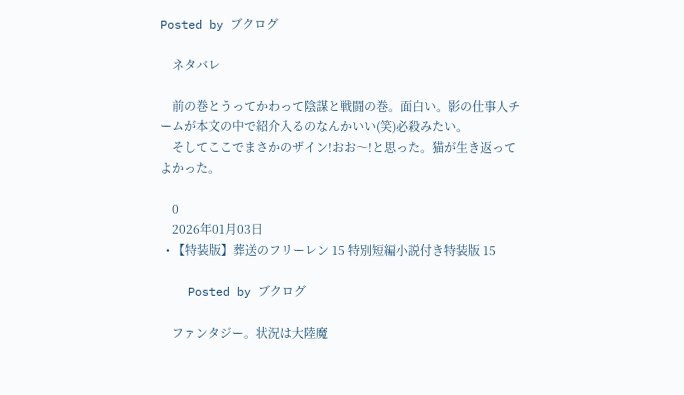Posted by ブクログ

    ネタバレ

    前の巻とうってかわって陰謀と戦闘の巻。面白い。影の仕事人チームが本文の中で紹介入るのなんかいい(笑)必殺みたい。
    そしてここでまさかのザイン!おお〜!と思った。猫が生き返ってよかった。

    0
    2026年01月03日
  • 【特装版】葬送のフリーレン 15 特別短編小説付き特装版 15

    Posted by ブクログ

    ファンタジー。状況は大陸魔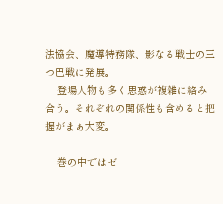法協会、魔導特務隊、影なる戦士の三つ巴戦に発展。
    登場人物も多く思惑が複雑に絡み合う。それぞれの関係性も含めると把握がまぁ大変。

    巻の中ではゼ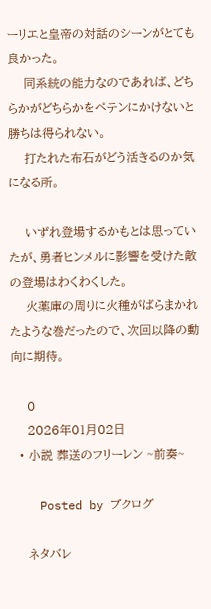ーリエと皇帝の対話のシーンがとても良かった。
    同系統の能力なのであれば、どちらかがどちらかをペテンにかけないと勝ちは得られない。
    打たれた布石がどう活きるのか気になる所。

    いずれ登場するかもとは思っていたが、勇者ヒンメルに影響を受けた敵の登場はわくわくした。
    火薬庫の周りに火種がばらまかれたような巻だったので、次回以降の動向に期待。

    0
    2026年01月02日
  • 小説 葬送のフリーレン ~前奏~

    Posted by ブクログ

    ネタバレ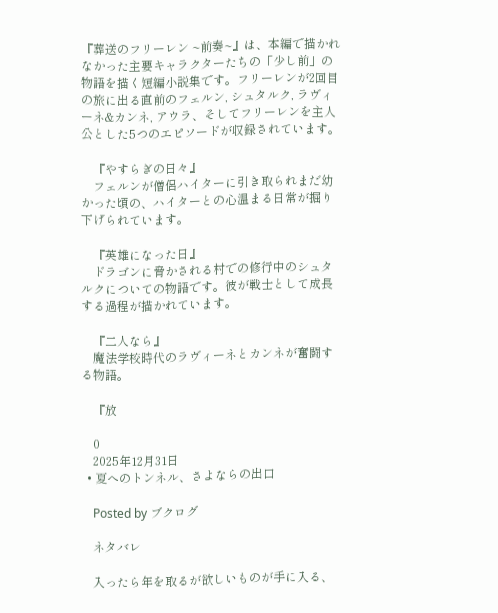『葬送のフリーレン ~前奏~』は、本編で描かれなかった主要キャラクターたちの「少し前」の物語を描く短編小説集です。フリーレンが2回目の旅に出る直前のフェルン, シュタルク, ラヴィーネ&カンネ, アウラ、そしてフリーレンを主人公とした5つのエピソードが収録されています。

    『やすらぎの日々』
    フェルンが僧侶ハイターに引き取られまだ幼かった頃の、ハイターとの心温まる日常が掘り下げられています。

    『英雄になった日』
    ドラゴンに脅かされる村での修行中のシュタルクについての物語です。彼が戦士として成長する過程が描かれています。

    『二人なら』
    魔法学校時代のラヴィーネとカンネが奮闘する物語。

    『放

    0
    2025年12月31日
  • 夏へのトンネル、さよならの出口

    Posted by ブクログ

    ネタバレ

    入ったら年を取るが欲しいものが手に入る、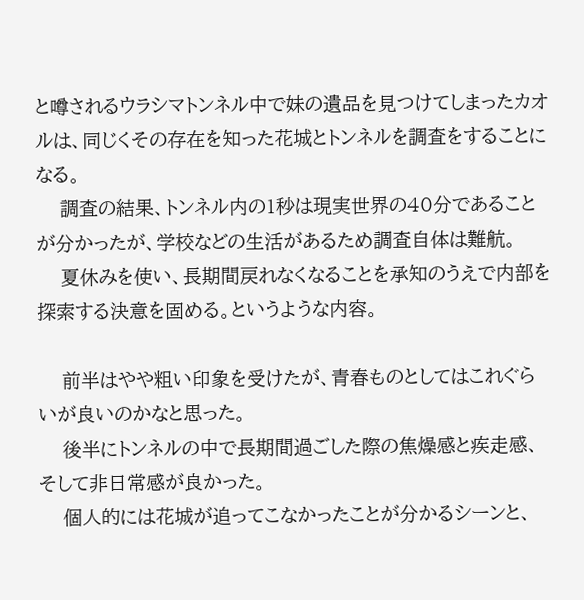と噂されるウラシマトンネル中で妹の遺品を見つけてしまったカオルは、同じくその存在を知った花城とトンネルを調査をすることになる。
    調査の結果、トンネル内の1秒は現実世界の40分であることが分かったが、学校などの生活があるため調査自体は難航。
    夏休みを使い、長期間戻れなくなることを承知のうえで内部を探索する決意を固める。というような内容。

    前半はやや粗い印象を受けたが、青春ものとしてはこれぐらいが良いのかなと思った。
    後半にトンネルの中で長期間過ごした際の焦燥感と疾走感、そして非日常感が良かった。
    個人的には花城が追ってこなかったことが分かるシーンと、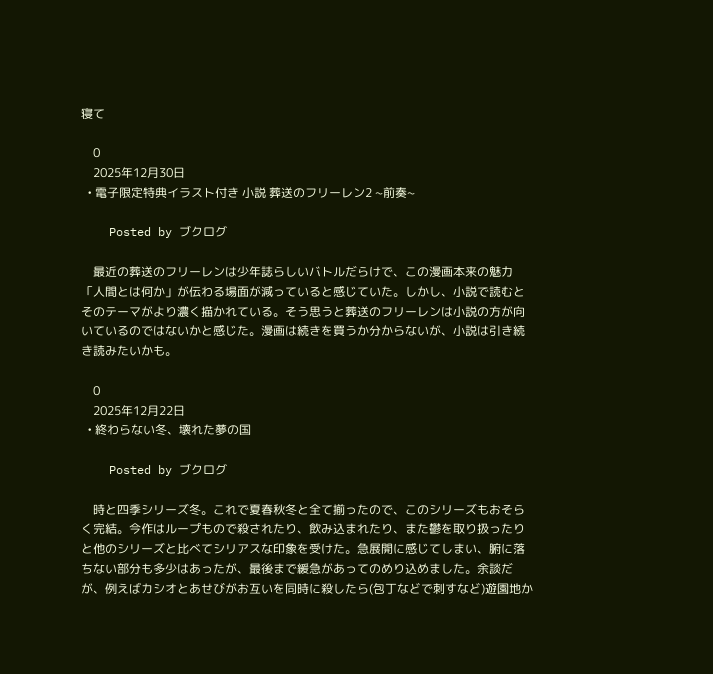寝て

    0
    2025年12月30日
  • 電子限定特典イラスト付き 小説 葬送のフリーレン2 ~前奏~

    Posted by ブクログ

    最近の葬送のフリーレンは少年誌らしいバトルだらけで、この漫画本来の魅力「人間とは何か」が伝わる場面が減っていると感じていた。しかし、小説で読むとそのテーマがより濃く描かれている。そう思うと葬送のフリーレンは小説の方が向いているのではないかと感じた。漫画は続きを買うか分からないが、小説は引き続き読みたいかも。

    0
    2025年12月22日
  • 終わらない冬、壊れた夢の国

    Posted by ブクログ

    時と四季シリーズ冬。これで夏春秋冬と全て揃ったので、このシリーズもおそらく完結。今作はループもので殺されたり、飲み込まれたり、また鬱を取り扱ったりと他のシリーズと比べてシリアスな印象を受けた。急展開に感じてしまい、腑に落ちない部分も多少はあったが、最後まで緩急があってのめり込めました。余談だが、例えばカシオとあせびがお互いを同時に殺したら(包丁などで刺すなど)遊園地か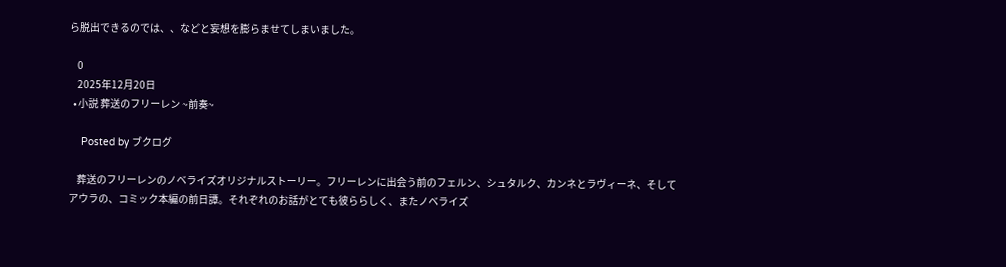ら脱出できるのでは、、などと妄想を膨らませてしまいました。

    0
    2025年12月20日
  • 小説 葬送のフリーレン ~前奏~

    Posted by ブクログ

    葬送のフリーレンのノベライズオリジナルストーリー。フリーレンに出会う前のフェルン、シュタルク、カンネとラヴィーネ、そしてアウラの、コミック本編の前日譚。それぞれのお話がとても彼ららしく、またノベライズ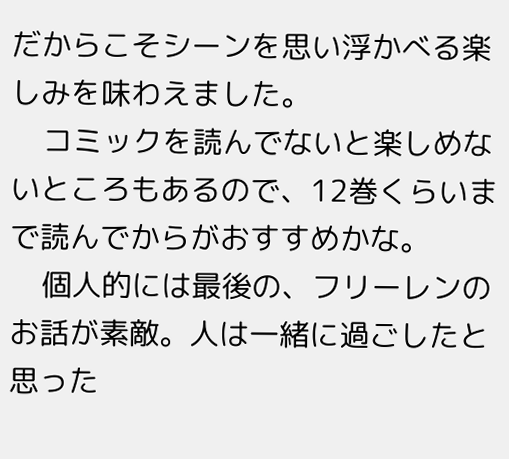だからこそシーンを思い浮かべる楽しみを味わえました。
    コミックを読んでないと楽しめないところもあるので、12巻くらいまで読んでからがおすすめかな。
    個人的には最後の、フリーレンのお話が素敵。人は一緒に過ごしたと思った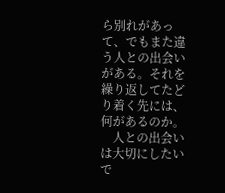ら別れがあって、でもまた違う人との出会いがある。それを繰り返してたどり着く先には、何があるのか。
    人との出会いは大切にしたいで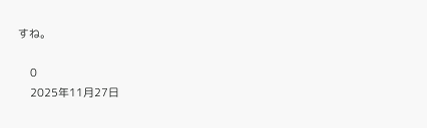すね。

    0
    2025年11月27日